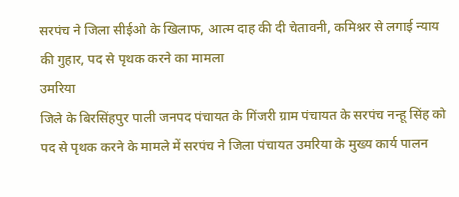सरपंच ने जिला सीईओ के खिलाफ, आत्म दाह की दी चेतावनी, कमिश्नर से लगाई न्याय की गुहार, पद से पृथक करने का मामला
उमरिया
जिले के बिरसिंहपुर पाली जनपद पंचायत के गिंजरी ग्राम पंचायत के सरपंच नन्हू सिंह को पद से पृथक करने के मामले में सरपंच ने जिला पंचायत उमरिया के मुख्य कार्य पालन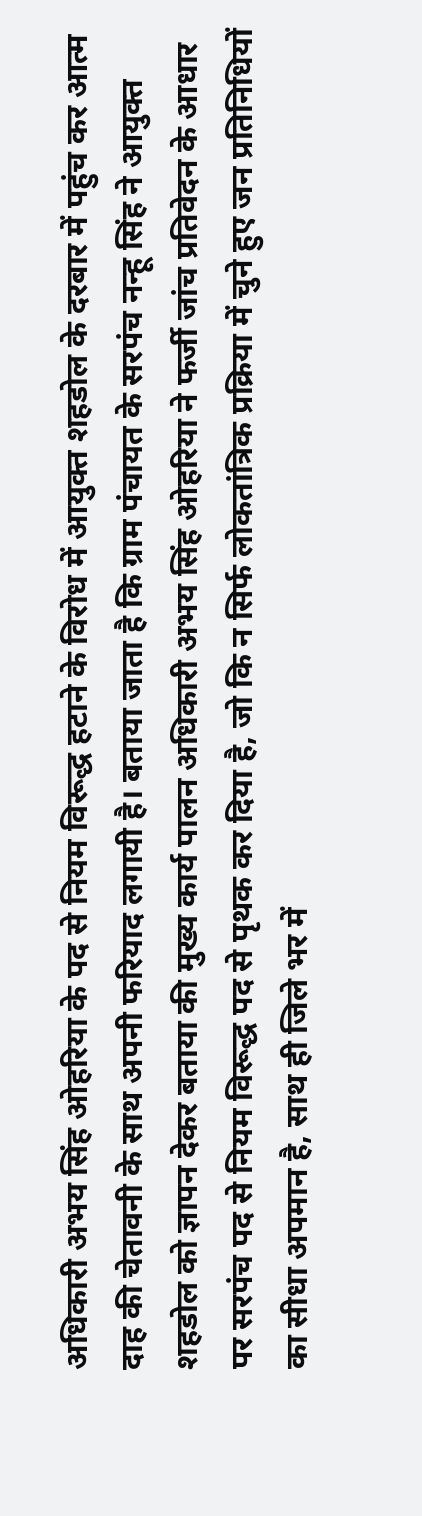अधिकारी अभय सिंह ओहरिया के पद से नियम विरूद्ध हटाने के विरोध में आयुक्त शहडोल के दरबार में पहुंच कर आत्म दाह की चेतावनी के साथ अपनी फरियाद लगायी है। बताया जाता है कि ग्राम पंचायत के सरपंच नन्हू सिंह ने आयुक्त शहडोल को ज्ञापन देकर बताया की मुख्य कार्य पालन अधिकारी अभय सिंह ओहरिया ने फर्जी जांच प्रतिवेदन के आधार पर सरपंच पद से नियम विरूद्ध पद से पृथक कर दिया है, जो कि न सिर्फ लोकतांत्रिक प्रक्रिया में चुने हुए जन प्रतिनिधियों का सीधा अपमान है, साथ ही जिले भर में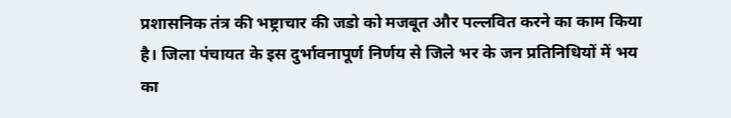प्रशासनिक तंत्र की भष्ट्राचार की जडो को मजबूत और पल्लवित करने का काम किया है। जिला पंचायत के इस दुर्भावनापूर्ण निर्णय से जिले भर के जन प्रतिनिधियों में भय का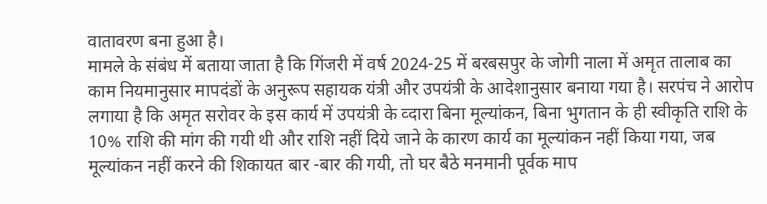वातावरण बना हुआ है।
मामले के संबंध में बताया जाता है कि गिंजरी में वर्ष 2024-25 में बरबसपुर के जोगी नाला में अमृत तालाब का काम नियमानुसार मापदंडों के अनुरूप सहायक यंत्री और उपयंत्री के आदेशानुसार बनाया गया है। सरपंच ने आरोप लगाया है कि अमृत सरोवर के इस कार्य में उपयंत्री के व्दारा बिना मूल्यांकन, बिना भुगतान के ही स्वीकृति राशि के 10% राशि की मांग की गयी थी और राशि नहीं दिये जाने के कारण कार्य का मूल्यांकन नहीं किया गया, जब मूल्यांकन नहीं करने की शिकायत बार -बार की गयी, तो घर बैठे मनमानी पूर्वक माप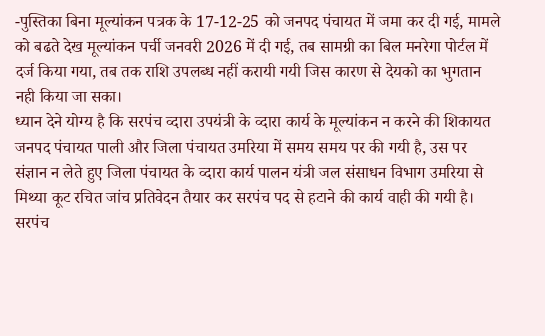-पुस्तिका बिना मूल्यांकन पत्रक के 17-12-25 को जनपद पंचायत में जमा कर दी गई, मामले को बढते देख मूल्यांकन पर्ची जनवरी 2026 में दी गई, तब सामग्री का बिल मनरेगा पोर्टल में दर्ज किया गया, तब तक राशि उपलब्ध नहीं करायी गयी जिस कारण से देयको का भुगतान नही किया जा सका।
ध्यान देने योग्य है कि सरपंच व्दारा उपयंत्री के व्दारा कार्य के मूल्यांकन न करने की शिकायत जनपद पंचायत पाली और जिला पंचायत उमरिया में समय समय पर की गयी है, उस पर संज्ञान न लेते हुए जिला पंचायत के व्दारा कार्य पालन यंत्री जल संसाधन विभाग उमरिया से मिथ्या कूट रचित जांच प्रतिवेदन तैयार कर सरपंच पद से हटाने की कार्य वाही की गयी है।
सरपंच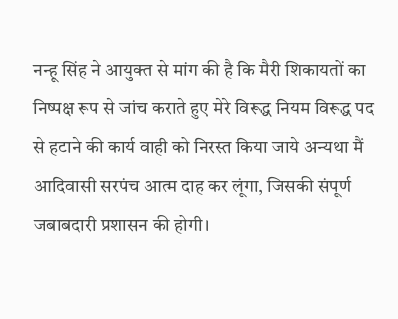नन्हू सिंह ने आयुक्त से मांग की है कि मैरी शिकायतों का निष्पक्ष रूप से जांच कराते हुए मेरे विरूद्ध नियम विरूद्ध पद से हटाने की कार्य वाही को निरस्त किया जाये अन्यथा मैं आदिवासी सरपंच आत्म दाह कर लूंगा, जिसकी संपूर्ण जबाबदारी प्रशासन की होगी।